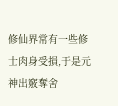修仙界常有一些修士肉身受損,于是元神出竅奪舍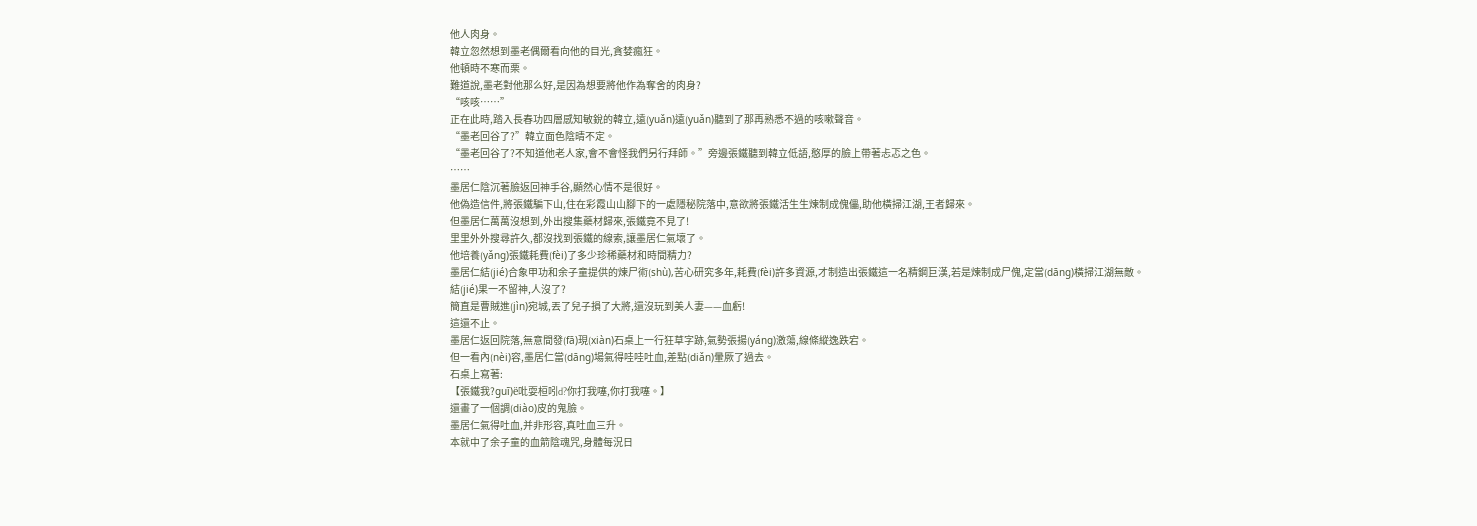他人肉身。
韓立忽然想到墨老偶爾看向他的目光,貪婪瘋狂。
他頓時不寒而栗。
難道說,墨老對他那么好,是因為想要將他作為奪舍的肉身?
“咳咳……”
正在此時,踏入長春功四層感知敏銳的韓立,遠(yuǎn)遠(yuǎn)聽到了那再熟悉不過的咳嗽聲音。
“墨老回谷了?”韓立面色陰晴不定。
“墨老回谷了?不知道他老人家,會不會怪我們另行拜師。”旁邊張鐵聽到韓立低語,憨厚的臉上帶著忐忑之色。
……
墨居仁陰沉著臉返回神手谷,顯然心情不是很好。
他偽造信件,將張鐵騙下山,住在彩霞山山腳下的一處隱秘院落中,意欲將張鐵活生生煉制成傀儡,助他橫掃江湖,王者歸來。
但墨居仁萬萬沒想到,外出搜集藥材歸來,張鐵竟不見了!
里里外外搜尋許久,都沒找到張鐵的線索,讓墨居仁氣壞了。
他培養(yǎng)張鐵耗費(fèi)了多少珍稀藥材和時間精力?
墨居仁結(jié)合象甲功和余子童提供的煉尸術(shù),苦心研究多年,耗費(fèi)許多資源,才制造出張鐵這一名精鋼巨漢,若是煉制成尸傀,定當(dāng)橫掃江湖無敵。
結(jié)果一不留神,人沒了?
簡直是曹賊進(jìn)宛城,丟了兒子損了大將,還沒玩到美人妻——血虧!
這還不止。
墨居仁返回院落,無意間發(fā)現(xiàn)石桌上一行狂草字跡,氣勢張揚(yáng)激蕩,線條縱逸跌宕。
但一看內(nèi)容,墨居仁當(dāng)場氣得哇哇吐血,差點(diǎn)暈厥了過去。
石桌上寫著:
【張鐵我?guī)ё吡耍桓吲d?你打我噻,你打我噻。】
還畫了一個調(diào)皮的鬼臉。
墨居仁氣得吐血,并非形容,真吐血三升。
本就中了余子童的血箭陰魂咒,身體每況日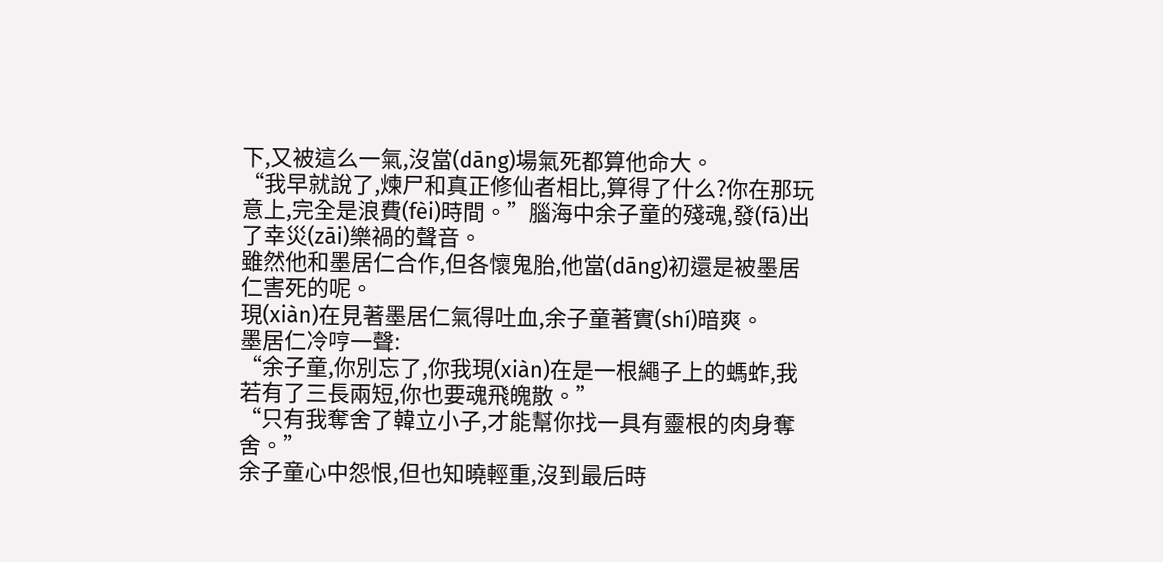下,又被這么一氣,沒當(dāng)場氣死都算他命大。
“我早就說了,煉尸和真正修仙者相比,算得了什么?你在那玩意上,完全是浪費(fèi)時間。”腦海中余子童的殘魂,發(fā)出了幸災(zāi)樂禍的聲音。
雖然他和墨居仁合作,但各懷鬼胎,他當(dāng)初還是被墨居仁害死的呢。
現(xiàn)在見著墨居仁氣得吐血,余子童著實(shí)暗爽。
墨居仁冷哼一聲:
“余子童,你別忘了,你我現(xiàn)在是一根繩子上的螞蚱,我若有了三長兩短,你也要魂飛魄散。”
“只有我奪舍了韓立小子,才能幫你找一具有靈根的肉身奪舍。”
余子童心中怨恨,但也知曉輕重,沒到最后時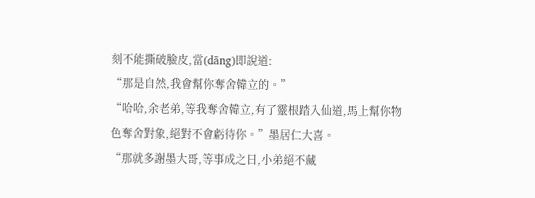刻不能撕破臉皮,當(dāng)即說道:
“那是自然,我會幫你奪舍韓立的。”
“哈哈,余老弟,等我奪舍韓立,有了靈根踏入仙道,馬上幫你物色奪舍對象,絕對不會虧待你。”墨居仁大喜。
“那就多謝墨大哥,等事成之日,小弟絕不藏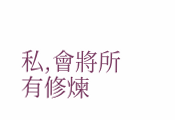私,會將所有修煉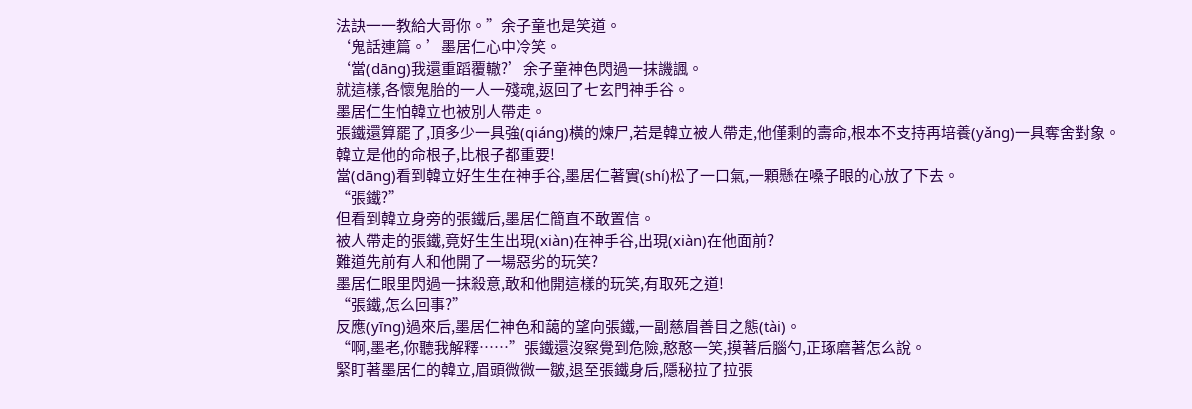法訣一一教給大哥你。”余子童也是笑道。
‘鬼話連篇。’墨居仁心中冷笑。
‘當(dāng)我還重蹈覆轍?’余子童神色閃過一抹譏諷。
就這樣,各懷鬼胎的一人一殘魂,返回了七玄門神手谷。
墨居仁生怕韓立也被別人帶走。
張鐵還算罷了,頂多少一具強(qiáng)橫的煉尸,若是韓立被人帶走,他僅剩的壽命,根本不支持再培養(yǎng)一具奪舍對象。
韓立是他的命根子,比根子都重要!
當(dāng)看到韓立好生生在神手谷,墨居仁著實(shí)松了一口氣,一顆懸在嗓子眼的心放了下去。
“張鐵?”
但看到韓立身旁的張鐵后,墨居仁簡直不敢置信。
被人帶走的張鐵,竟好生生出現(xiàn)在神手谷,出現(xiàn)在他面前?
難道先前有人和他開了一場惡劣的玩笑?
墨居仁眼里閃過一抹殺意,敢和他開這樣的玩笑,有取死之道!
“張鐵,怎么回事?”
反應(yīng)過來后,墨居仁神色和藹的望向張鐵,一副慈眉善目之態(tài)。
“啊,墨老,你聽我解釋……”張鐵還沒察覺到危險,憨憨一笑,摸著后腦勺,正琢磨著怎么說。
緊盯著墨居仁的韓立,眉頭微微一皺,退至張鐵身后,隱秘拉了拉張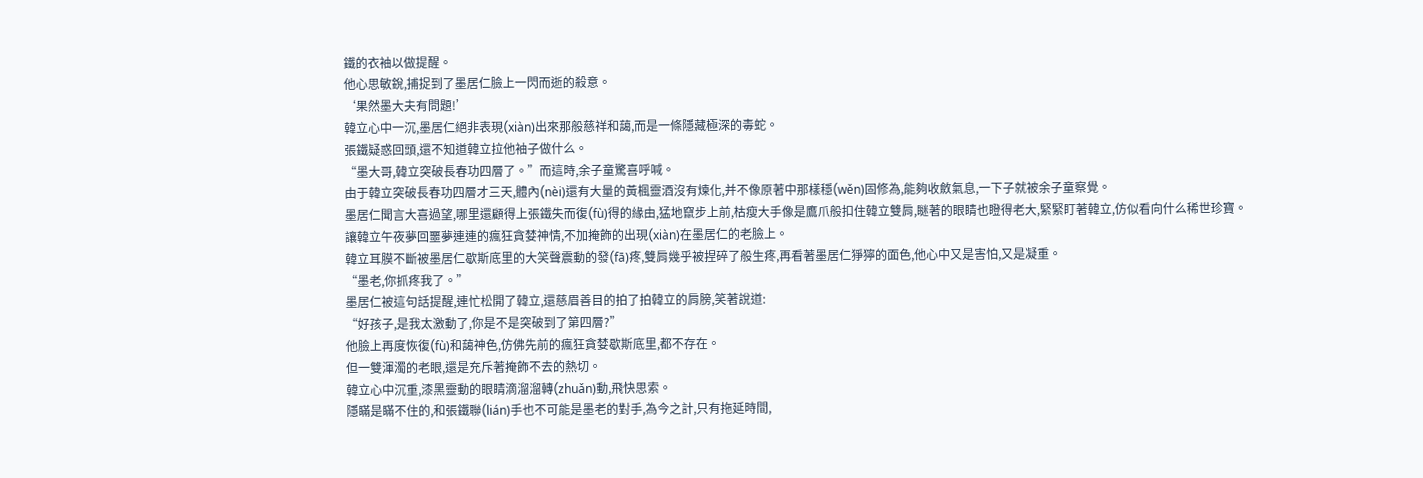鐵的衣袖以做提醒。
他心思敏銳,捕捉到了墨居仁臉上一閃而逝的殺意。
‘果然墨大夫有問題!’
韓立心中一沉,墨居仁絕非表現(xiàn)出來那般慈祥和藹,而是一條隱藏極深的毒蛇。
張鐵疑惑回頭,還不知道韓立拉他袖子做什么。
“墨大哥,韓立突破長春功四層了。”而這時,余子童驚喜呼喊。
由于韓立突破長春功四層才三天,體內(nèi)還有大量的黃楓靈酒沒有煉化,并不像原著中那樣穩(wěn)固修為,能夠收斂氣息,一下子就被余子童察覺。
墨居仁聞言大喜過望,哪里還顧得上張鐵失而復(fù)得的緣由,猛地竄步上前,枯瘦大手像是鷹爪般扣住韓立雙肩,瞇著的眼睛也瞪得老大,緊緊盯著韓立,仿似看向什么稀世珍寶。
讓韓立午夜夢回噩夢連連的瘋狂貪婪神情,不加掩飾的出現(xiàn)在墨居仁的老臉上。
韓立耳膜不斷被墨居仁歇斯底里的大笑聲震動的發(fā)疼,雙肩幾乎被捏碎了般生疼,再看著墨居仁猙獰的面色,他心中又是害怕,又是凝重。
“墨老,你抓疼我了。”
墨居仁被這句話提醒,連忙松開了韓立,還慈眉善目的拍了拍韓立的肩膀,笑著說道:
“好孩子,是我太激動了,你是不是突破到了第四層?”
他臉上再度恢復(fù)和藹神色,仿佛先前的瘋狂貪婪歇斯底里,都不存在。
但一雙渾濁的老眼,還是充斥著掩飾不去的熱切。
韓立心中沉重,漆黑靈動的眼睛滴溜溜轉(zhuǎn)動,飛快思索。
隱瞞是瞞不住的,和張鐵聯(lián)手也不可能是墨老的對手,為今之計,只有拖延時間,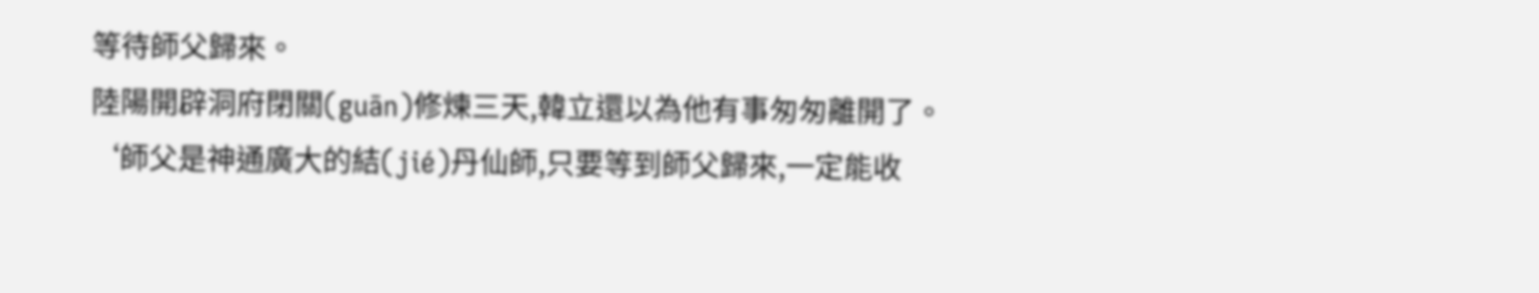等待師父歸來。
陸陽開辟洞府閉關(guān)修煉三天,韓立還以為他有事匆匆離開了。
‘師父是神通廣大的結(jié)丹仙師,只要等到師父歸來,一定能收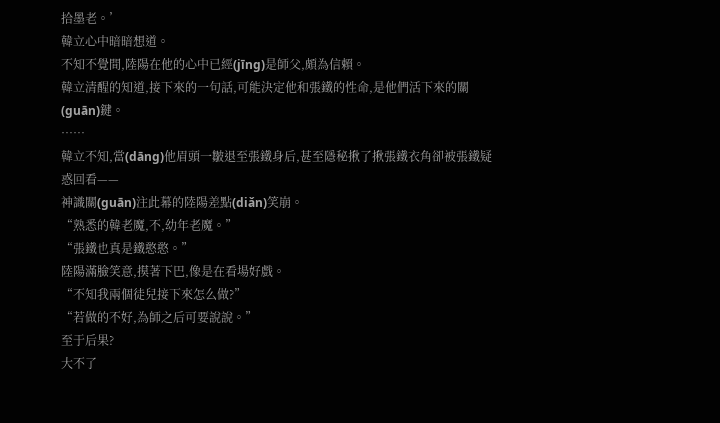拾墨老。’
韓立心中暗暗想道。
不知不覺間,陸陽在他的心中已經(jīng)是師父,頗為信賴。
韓立清醒的知道,接下來的一句話,可能決定他和張鐵的性命,是他們活下來的關(guān)鍵。
……
韓立不知,當(dāng)他眉頭一皺退至張鐵身后,甚至隱秘揪了揪張鐵衣角卻被張鐵疑惑回看——
神識關(guān)注此幕的陸陽差點(diǎn)笑崩。
“熟悉的韓老魔,不,幼年老魔。”
“張鐵也真是鐵憨憨。”
陸陽滿臉笑意,摸著下巴,像是在看場好戲。
“不知我兩個徒兒接下來怎么做?”
“若做的不好,為師之后可要說說。”
至于后果?
大不了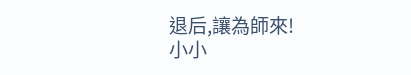退后,讓為師來!
小小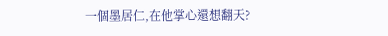一個墨居仁,在他掌心還想翻天?